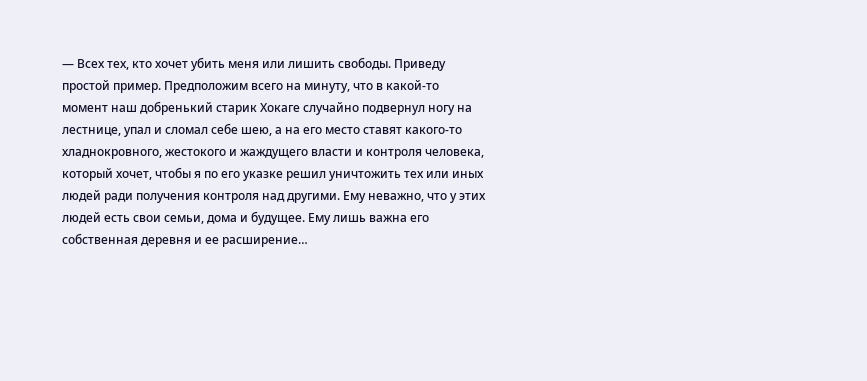— Всех тех, кто хочет убить меня или лишить свободы. Приведу простой пример. Предположим всего на минуту, что в какой-то момент наш добренький старик Хокаге случайно подвернул ногу на лестнице, упал и сломал себе шею, а на его место ставят какого-то хладнокровного, жестокого и жаждущего власти и контроля человека, который хочет, чтобы я по его указке решил уничтожить тех или иных людей ради получения контроля над другими. Ему неважно, что у этих людей есть свои семьи, дома и будущее. Ему лишь важна его собственная деревня и ее расширение…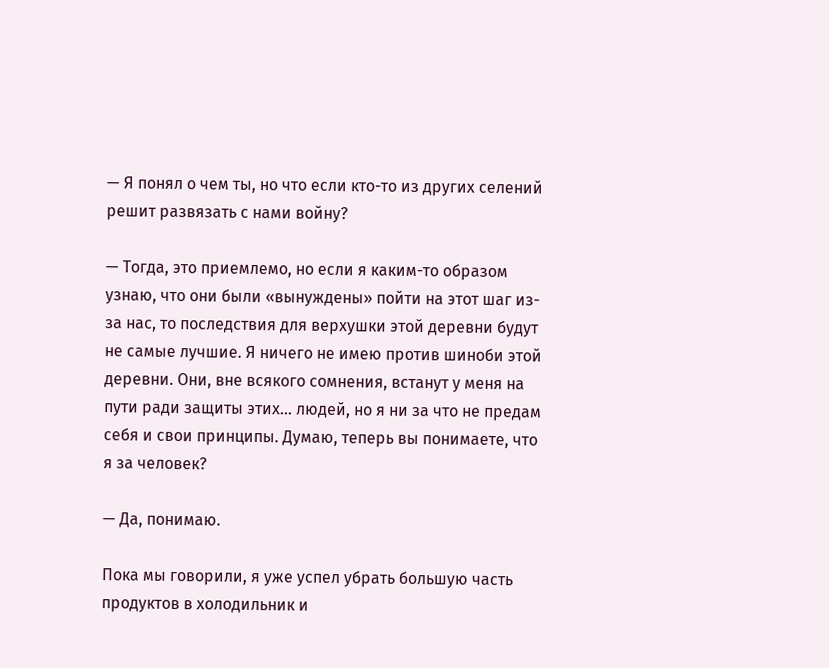— Я понял о чем ты, но что если кто-то из других селений решит развязать с нами войну?

— Тогда, это приемлемо, но если я каким-то образом узнаю, что они были «вынуждены» пойти на этот шаг из-за нас, то последствия для верхушки этой деревни будут не самые лучшие. Я ничего не имею против шиноби этой деревни. Они, вне всякого сомнения, встанут у меня на пути ради защиты этих… людей, но я ни за что не предам себя и свои принципы. Думаю, теперь вы понимаете, что я за человек?

— Да, понимаю.

Пока мы говорили, я уже успел убрать большую часть продуктов в холодильник и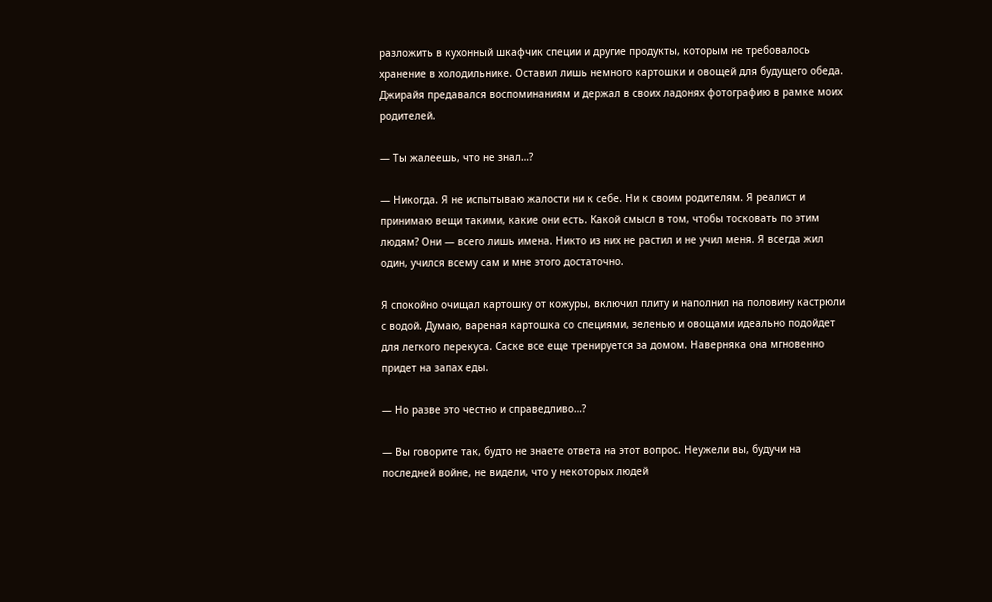разложить в кухонный шкафчик специи и другие продукты, которым не требовалось хранение в холодильнике. Оставил лишь немного картошки и овощей для будущего обеда. Джирайя предавался воспоминаниям и держал в своих ладонях фотографию в рамке моих родителей.

— Ты жалеешь, что не знал…?

— Никогда. Я не испытываю жалости ни к себе. Ни к своим родителям. Я реалист и принимаю вещи такими, какие они есть. Какой смысл в том, чтобы тосковать по этим людям? Они — всего лишь имена. Никто из них не растил и не учил меня. Я всегда жил один, учился всему сам и мне этого достаточно.

Я спокойно очищал картошку от кожуры, включил плиту и наполнил на половину кастрюли с водой. Думаю, вареная картошка со специями, зеленью и овощами идеально подойдет для легкого перекуса. Саске все еще тренируется за домом. Наверняка она мгновенно придет на запах еды.

— Но разве это честно и справедливо…?

— Вы говорите так, будто не знаете ответа на этот вопрос. Неужели вы, будучи на последней войне, не видели, что у некоторых людей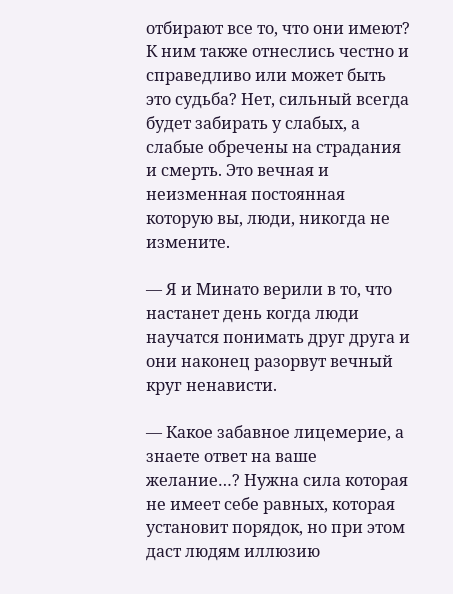отбирают все то, что они имеют? К ним также отнеслись честно и справедливо или может быть это судьба? Нет, сильный всегда будет забирать у слабых, а слабые обречены на страдания и смерть. Это вечная и неизменная постоянная которую вы, люди, никогда не измените.

— Я и Минато верили в то, что настанет день когда люди научатся понимать друг друга и они наконец разорвут вечный круг ненависти.

— Какое забавное лицемерие, а знаете ответ на ваше желание…? Нужна сила которая не имеет себе равных, которая установит порядок, но при этом даст людям иллюзию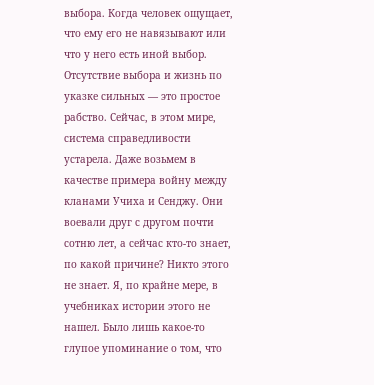выбора. Когда человек ощущает, что ему его не навязывают или что у него есть иной выбор. Отсутствие выбора и жизнь по указке сильных — это простое рабство. Сейчас, в этом мире, система справедливости устарела. Даже возьмем в качестве примера войну между кланами Учиха и Сенджу. Они воевали друг с другом почти сотню лет, а сейчас кто-то знает, по какой причине? Никто этого не знает. Я, по крайне мере, в учебниках истории этого не нашел. Было лишь какое-то глупое упоминание о том, что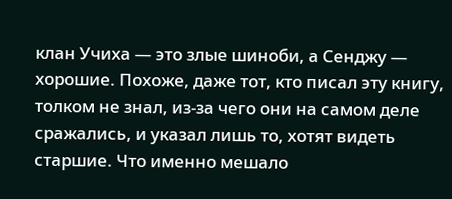клан Учиха — это злые шиноби, а Сенджу — хорошие. Похоже, даже тот, кто писал эту книгу, толком не знал, из-за чего они на самом деле сражались, и указал лишь то, хотят видеть старшие. Что именно мешало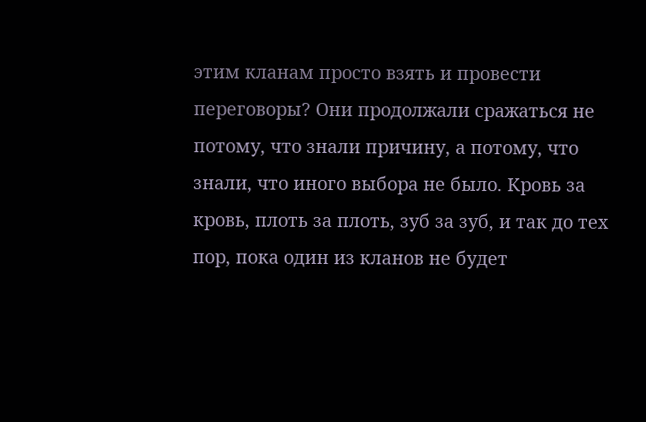этим кланам просто взять и провести переговоры? Они продолжали сражаться не потому, что знали причину, а потому, что знали, что иного выбора не было. Кровь за кровь, плоть за плоть, зуб за зуб, и так до тех пор, пока один из кланов не будет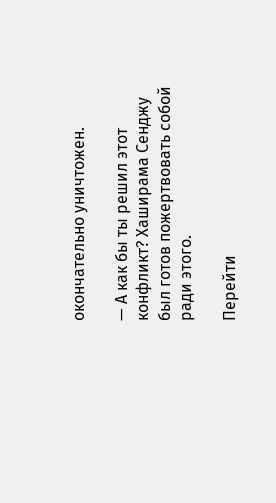окончательно уничтожен.

— А как бы ты решил этот конфликт? Хаширама Сенджу был готов пожертвовать собой ради этого.

Перейти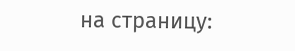на страницу: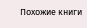Похожие книги